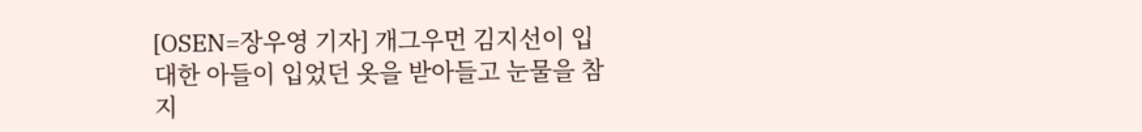[OSEN=장우영 기자] 개그우먼 김지선이 입대한 아들이 입었던 옷을 받아들고 눈물을 참지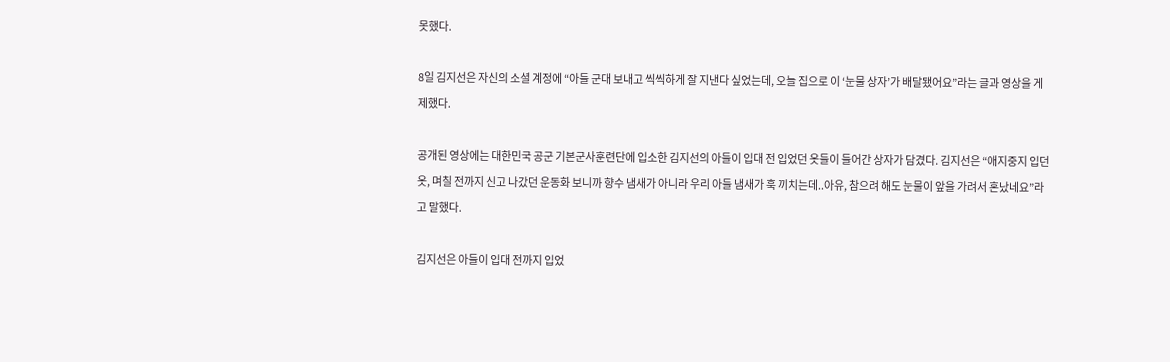못했다.

8일 김지선은 자신의 소셜 계정에 “아들 군대 보내고 씩씩하게 잘 지낸다 싶었는데, 오늘 집으로 이 ‘눈물 상자’가 배달됐어요”라는 글과 영상을 게제했다.

공개된 영상에는 대한민국 공군 기본군사훈련단에 입소한 김지선의 아들이 입대 전 입었던 옷들이 들어간 상자가 담겼다. 김지선은 “애지중지 입던 옷, 며칠 전까지 신고 나갔던 운동화 보니까 향수 냄새가 아니라 우리 아들 냄새가 훅 끼치는데..아유, 참으려 해도 눈물이 앞을 가려서 혼났네요”라고 말했다.

김지선은 아들이 입대 전까지 입었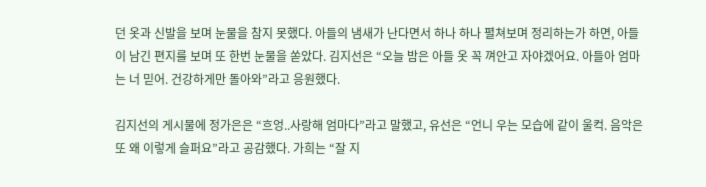던 옷과 신발을 보며 눈물을 참지 못했다. 아들의 냄새가 난다면서 하나 하나 펼쳐보며 정리하는가 하면, 아들이 남긴 편지를 보며 또 한번 눈물을 쏟았다. 김지선은 “오늘 밤은 아들 옷 꼭 껴안고 자야겠어요. 아들아 엄마는 너 믿어. 건강하게만 돌아와”라고 응원했다.

김지선의 게시물에 정가은은 “흐엉..사랑해 엄마다”라고 말했고, 유선은 “언니 우는 모습에 같이 울컥. 음악은 또 왜 이렇게 슬퍼요”라고 공감했다. 가희는 “잘 지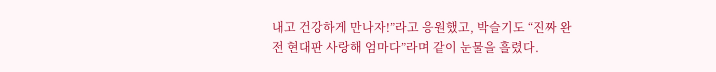내고 건강하게 만나자!”라고 응원했고, 박슬기도 “진짜 완전 현대판 사랑해 엄마다”라며 같이 눈물을 흘렸다.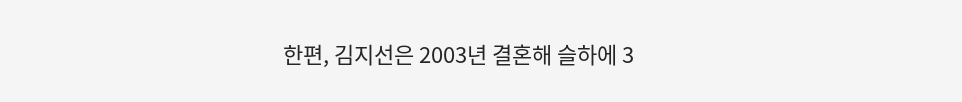한편, 김지선은 2003년 결혼해 슬하에 3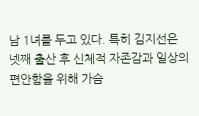남 1녀를 두고 있다. 특히 김지선은 넷째 출산 후 신체적 자존감과 일상의 편안함을 위해 가슴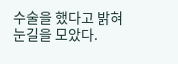수술을 했다고 밝혀 눈길을 모았다.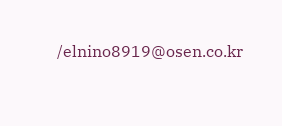/elnino8919@osen.co.kr